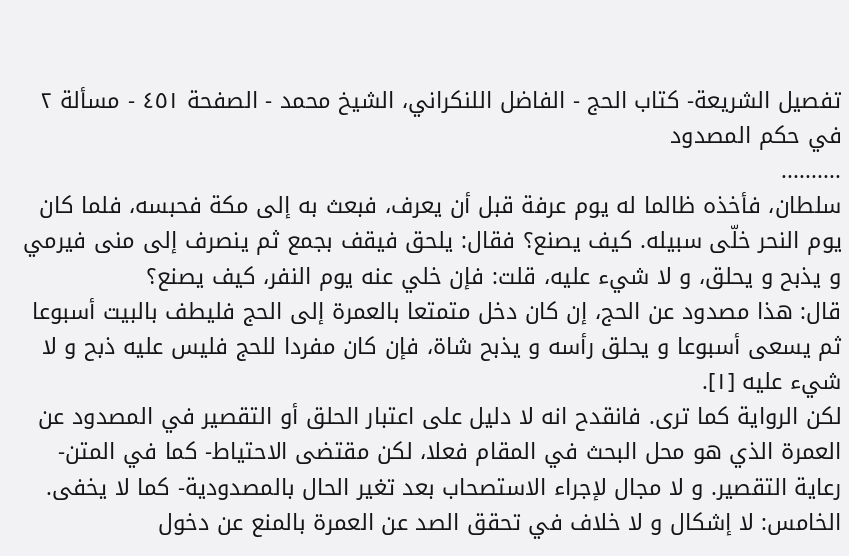تفصيل الشريعة- كتاب الحج - الفاضل اللنكراني، الشيخ محمد - الصفحة ٤٥١ - مسألة ٢ في حكم المصدود
..........
سلطان، فأخذه ظالما له يوم عرفة قبل أن يعرف، فبعث به إلى مكة فحبسه، فلما كان يوم النحر خلّى سبيله. كيف يصنع؟ فقال: يلحق فيقف بجمع ثم ينصرف إلى منى فيرمي و يذبح و يحلق، و لا شيء عليه، قلت: فإن خلي عنه يوم النفر، كيف يصنع؟
قال: هذا مصدود عن الحج، إن كان دخل متمتعا بالعمرة إلى الحج فليطف بالبيت أسبوعا ثم يسعى أسبوعا و يحلق رأسه و يذبح شاة، فإن كان مفردا للحج فليس عليه ذبح و لا شيء عليه [١].
لكن الرواية كما ترى. فانقدح انه لا دليل على اعتبار الحلق أو التقصير في المصدود عن العمرة الذي هو محل البحث في المقام فعلا، لكن مقتضى الاحتياط- كما في المتن- رعاية التقصير. و لا مجال لإجراء الاستصحاب بعد تغير الحال بالمصدودية- كما لا يخفى.
الخامس: لا إشكال و لا خلاف في تحقق الصد عن العمرة بالمنع عن دخول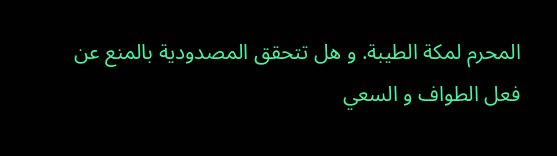المحرم لمكة الطيبة. و هل تتحقق المصدودية بالمنع عن فعل الطواف و السعي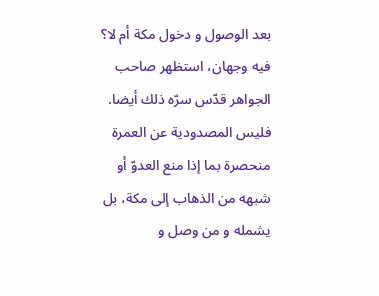بعد الوصول و دخول مكة أم لا؟
فيه وجهان، استظهر صاحب الجواهر قدّس سرّه ذلك أيضا. فليس المصدودية عن العمرة منحصرة بما إذا منع العدوّ أو شبهه من الذهاب إلى مكة، بل يشمله و من وصل و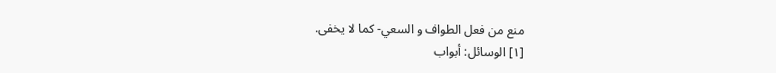منع من فعل الطواف و السعي- كما لا يخفى.
[١] الوسائل: أبواب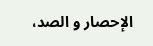الإحصار و الصد،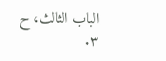الباب الثالث، ح ٣.